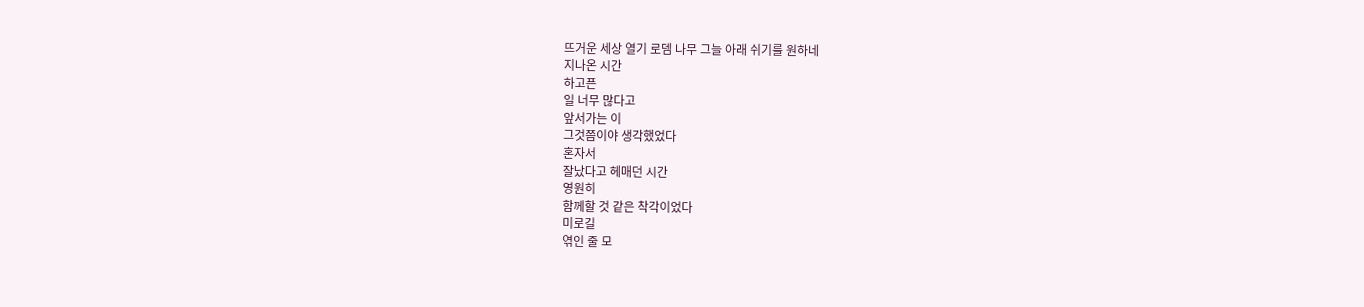뜨거운 세상 열기 로뎀 나무 그늘 아래 쉬기를 원하네
지나온 시간
하고픈
일 너무 많다고
앞서가는 이
그것쯤이야 생각했었다
혼자서
잘났다고 헤매던 시간
영원히
함께할 것 같은 착각이었다
미로길
엮인 줄 모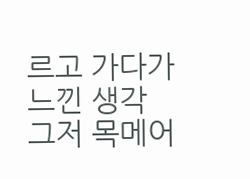르고 가다가
느낀 생각
그저 목메어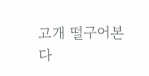고개 떨구어본다